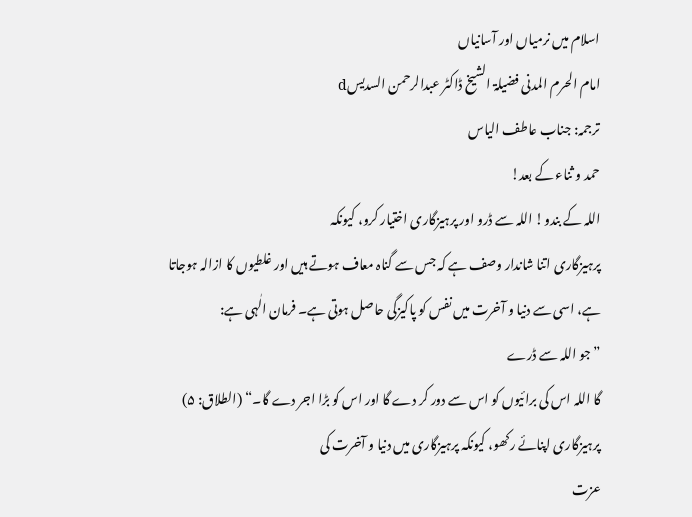اسلام میں نرمیاں اور آسانیاں
امام الحرم المدنی فضیلۃ الشیخ ڈاکٹر عبدالرحمن السدیسd
ترجمہ: جناب عاطف الیاس
حمد و ثناء کے بعد!
اللہ کے بندو! اللہ سے ڈرو اور پرہیزگاری اختیار کرو، کیونکہ
پرہیزگاری اتنا شاندار وصف ہے کہ جس سے گناہ معاف ہوتے ہیں اور غلطیوں کا ازالہ ہوجاتا
ہے، اسی سے دنیا و آخرت میں نفس کو پاکیزگی حاصل ہوتی ہے۔ فرمان الٰہی ہے:
”جو اللہ سے ڈرے
گا اللہ اس کی برائیوں کو اس سے دور کر دے گا اور اس کو بڑا اجر دے گا۔“ (الطلاق: ۵)
پرہیزگاری اپنائے رکھو، کیونکہ پرہیزگاری میں دنیا و آخرت کی
عزت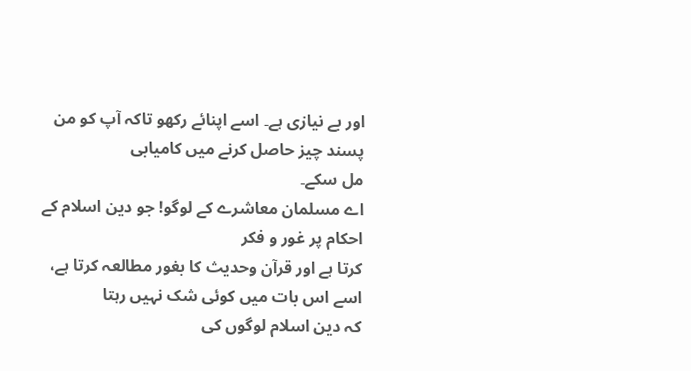اور بے نیازی ہے۔ اسے اپنائے رکھو تاکہ آپ کو من پسند چیز حاصل کرنے میں کامیابی
مل سکے۔
اے مسلمان معاشرے کے لوگو! جو دین اسلام کے احکام پر غور و فکر
کرتا ہے اور قرآن وحدیث کا بغور مطالعہ کرتا ہے، اسے اس بات میں کوئی شک نہیں رہتا
کہ دین اسلام لوگوں کی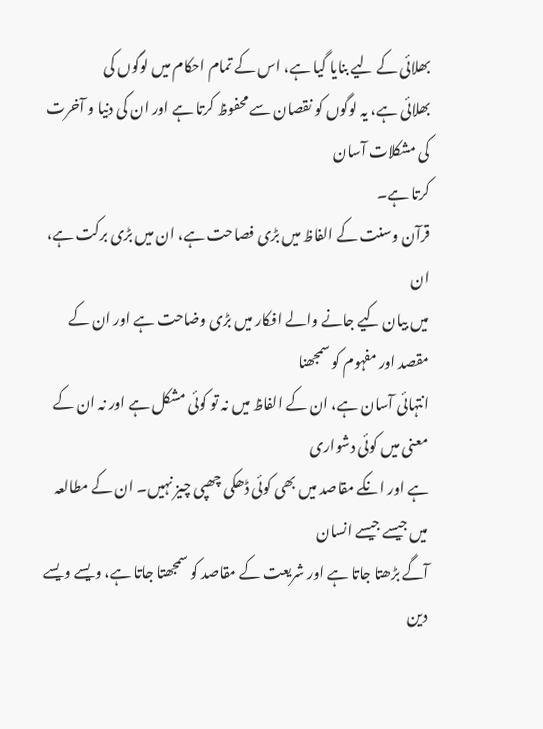بھلائی کے لیے بنایا گیا ہے، اس کے تمام احکام میں لوگوں کی
بھلائی ہے، یہ لوگوں کو نقصان سے محفوظ کرتا ہے اور ان کی دنیا و آخرت کی مشکلات آسان
کرتا ہے۔
قرآن وسنت کے الفاظ میں بڑی فصاحت ہے، ان میں بڑی برکت ہے، ان
میں بیان کیے جانے والے افکار میں بڑی وضاحت ہے اور ان کے مقصد اور مفہوم کو سمجھنا
انتہائی آسان ہے، ان کے الفاظ میں نہ تو کوئی مشکل ہے اور نہ ان کے معنی میں کوئی دشواری
ہے اور انکے مقاصد میں بھی کوئی ڈھکی چھپی چیز نہیں۔ ان کے مطالعہ میں جیسے جیسے انسان
آگے بڑھتا جاتا ہے اور شریعت کے مقاصد کو سمجھتا جاتا ہے، ویسے ویسے دین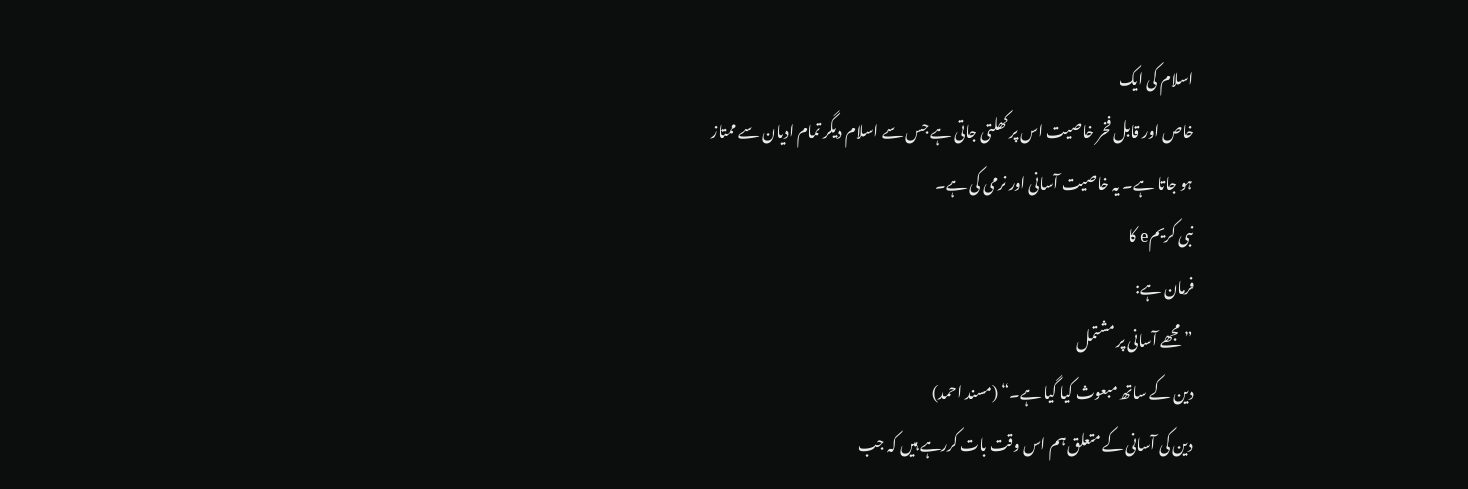اسلام کی ایک
خاص اور قابل فخر خاصیت اس پر کھلتی جاتی ہے جس سے اسلام دیگر تمام ادیان سے ممتاز
ہو جاتا ہے۔ یہ خاصیت آسانی اور نرمی کی ہے۔
نبی کریمe کا
فرمان ہے:
”مجھے آسانی پر مشتمل
دین کے ساتھ مبعوث کیا گیا ہے۔“ (مسند احمد)
دین کی آسانی کے متعلق ہم اس وقت بات کررہے ہیں کہ جب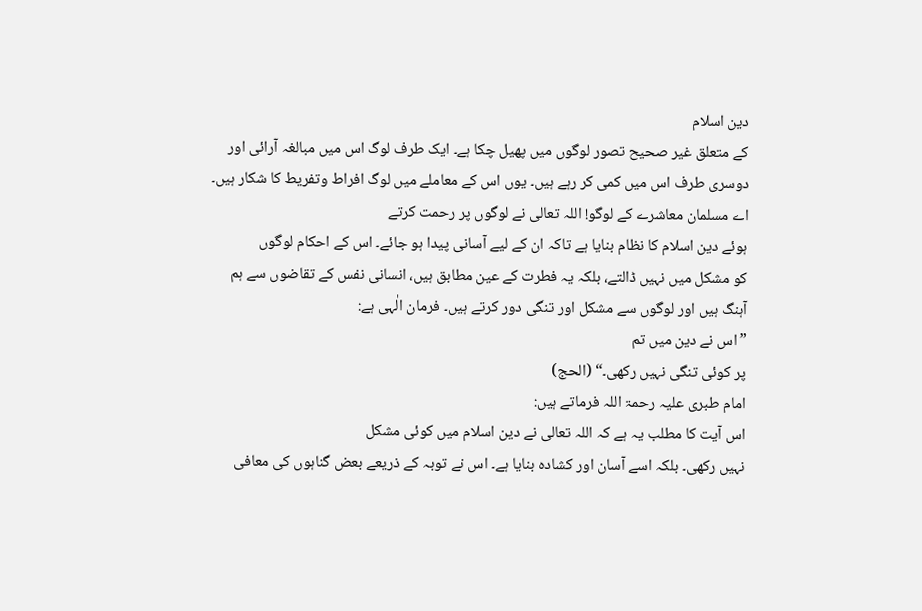دین اسلام
کے متعلق غیر صحیح تصور لوگوں میں پھیل چکا ہے۔ ایک طرف لوگ اس میں مبالغہ آرائی اور
دوسری طرف اس میں کمی کر رہے ہیں۔ یوں اس کے معاملے میں لوگ افراط وتفریط کا شکار ہیں۔
اے مسلمان معاشرے کے لوگو! اللہ تعالی نے لوگوں پر رحمت کرتے
ہوئے دین اسلام کا نظام بنایا ہے تاکہ ان کے لیے آسانی پیدا ہو جائے۔ اس کے احکام لوگوں
کو مشکل میں نہیں ڈالتے، بلکہ یہ فطرت کے عین مطابق ہیں، انسانی نفس کے تقاضوں سے ہم
آہنگ ہیں اور لوگوں سے مشکل اور تنگی دور کرتے ہیں۔ فرمان الٰہی ہے:
”اس نے دین میں تم
پر کوئی تنگی نہیں رکھی۔“ (الحج)
امام طبری علیہ رحمۃ اللہ فرماتے ہیں:
اس آیت کا مطلب یہ ہے کہ اللہ تعالی نے دین اسلام میں کوئی مشکل
نہیں رکھی۔ بلکہ اسے آسان اور کشادہ بنایا ہے۔ اس نے توبہ کے ذریعے بعض گناہوں کی معافی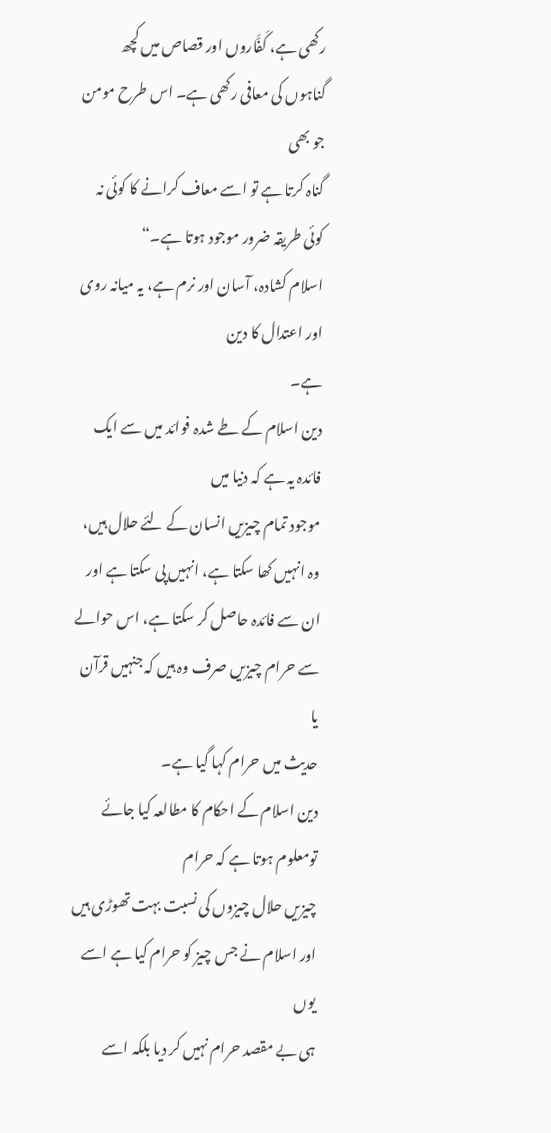رکھی ہے، کَفَّاروں اور قصاص میں کچھ گناہوں کی معافی رکھی ہے۔ اس طرح مومن جو بھی
گناہ کرتا ہے تو اسے معاف کرانے کا کوئی نہ کوئی طریقہ ضرور موجود ہوتا ہے۔“
اسلام کشادہ، آسان اور نرم ہے، یہ میانہ روی اور اعتدال کا دین
ہے۔
دین اسلام کے طے شدہ فوائد میں سے ایک فائدہ یہ ہے کہ دنیا میں
موجود تمام چیزیں انسان کے لئے حلال ہیں، وہ انہیں کھا سکتا ہے، انہیں پی سکتا ہے اور
ان سے فائدہ حاصل کر سکتا ہے، اس حوالے سے حرام چیزیں صرف وہ ہیں کہ جنہیں قرآن یا
حدیث میں حرام کہا گیا ہے۔
دین اسلام کے احکام کا مطالعہ کیا جائے تومعلوم ہوتا ہے کہ حرام
چیزیں حلال چیزوں کی نسبت بہت تھوڑی ہیں اور اسلام نے جس چیز کو حرام کیا ہے اسے یوں
ہی بے مقصد حرام نہیں کر دیا بلکہ اسے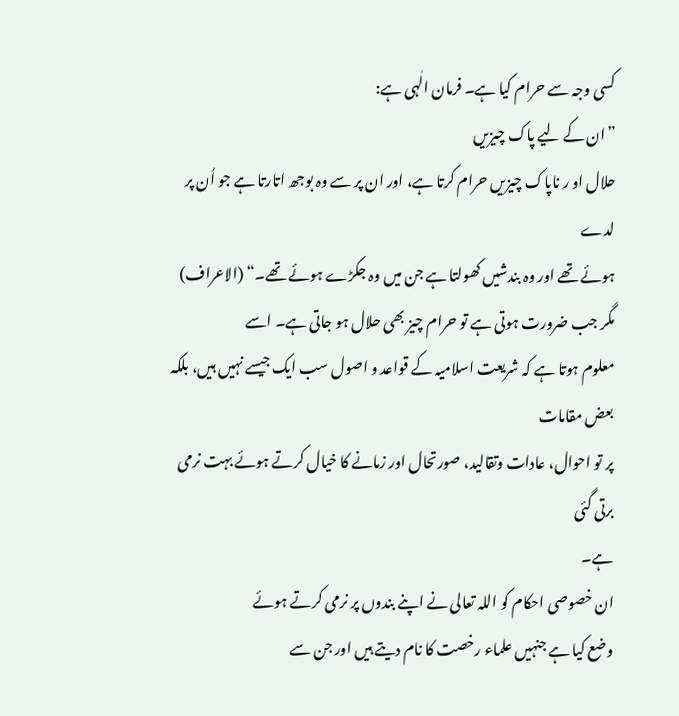کسی وجہ سے حرام کیا ہے۔ فرمان الٰہی ہے:
”ان کے لیے پاک چیزیں
حلال او ر ناپاک چیزیں حرام کرتا ہے، اور ان پر سے وہ بوجھ اتارتا ہے جو اُن پر لدے
ہوئے تھے اور وہ بندشیں کھولتا ہے جن میں وہ جکڑے ہوئے تھے۔“ (الاعراف)
مگر جب ضرورت ہوتی ہے تو حرام چیز بھی حلال ہو جاتی ہے۔ اسے
معلوم ہوتا ہے کہ شریعت اسلامیہ کے قواعد و اصول سب ایک جیسے نہیں ہیں، بلکہ بعض مقامات
پر تو احوال، عادات وتقالید، صورتحال اور زمانے کا خیال کرتے ہوئے بہت نرمی برتی گئی
ہے۔
ان خصوصی احکام کو اللہ تعالی نے اپنے بندوں پر نرمی کرتے ہوئے
وضع کیا ہے جنہیں علماء رخصت کا نام دیتے ہیں اور جن سے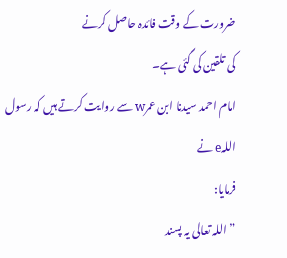ضرورت کے وقت فائدہ حاصل کرنے
کی تلقین کی گئی ہے۔
امام احمد سیدنا ابن عمرw سے روایت کرتے ہیں کہ رسول اللہe نے
فرمایا:
”اللہ تعالی یہ پسند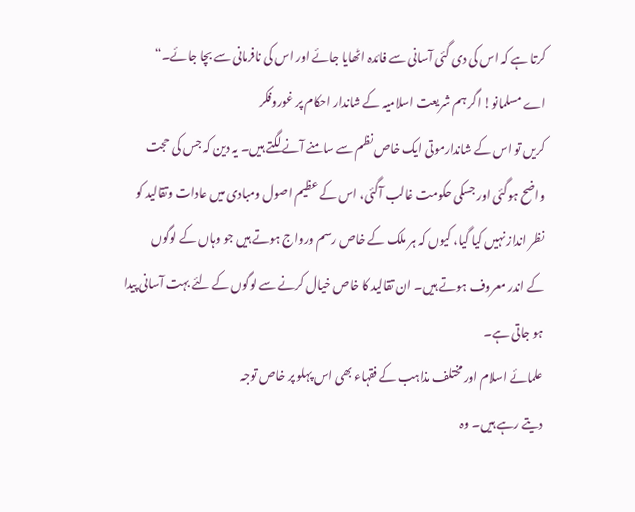کرتا ہے کہ اس کی دی گئی آسانی سے فائدہ اٹھایا جائے اور اس کی نافرمانی سے بچا جائے۔“
اے مسلمانو! اگر ہم شریعت اسلامیہ کے شاندار احکام پر غوروفکر
کریں تو اس کے شاندارموتی ایک خاص نظم سے سامنے آنے لگتے ہیں۔ یہ دین کہ جس کی حجت
واضح ہوگئی اور جسکی حکومت غالب آگئی، اس کے عظیم اصول ومبادی میں عادات وتقالید کو
نظر انداز نہیں کیا گیا، کیوں کہ ہر ملک کے خاص رسم ورواج ہوتے ہیں جو وہاں کے لوگوں
کے اندر معروف ہوتے ہیں۔ ان تقالید کا خاص خیال کرنے سے لوگوں کے لئے بہت آسانی پیدا
ہو جاتی ہے۔
علمائے اسلام اور مختلف مذاہب کے فقہاء بھی اس پہلو پر خاص توجہ
دیتے رہے ہیں۔ وہ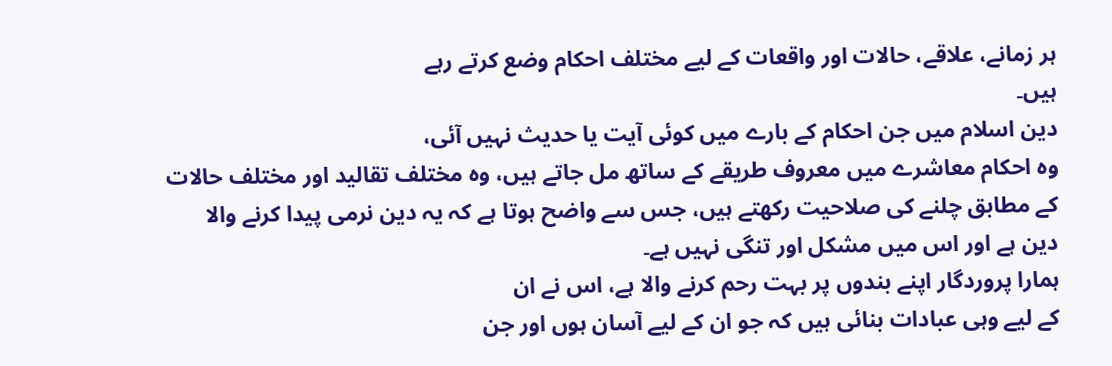ہر زمانے، علاقے، حالات اور واقعات کے لیے مختلف احکام وضع کرتے رہے
ہیں۔
دین اسلام میں جن احکام کے بارے میں کوئی آیت یا حدیث نہیں آئی،
وہ احکام معاشرے میں معروف طریقے کے ساتھ مل جاتے ہیں، وہ مختلف تقالید اور مختلف حالات
کے مطابق چلنے کی صلاحیت رکھتے ہیں، جس سے واضح ہوتا ہے کہ یہ دین نرمی پیدا کرنے والا
دین ہے اور اس میں مشکل اور تنگی نہیں ہے۔
ہمارا پروردگار اپنے بندوں پر بہت رحم کرنے والا ہے، اس نے ان
کے لیے وہی عبادات بنائی ہیں کہ جو ان کے لیے آسان ہوں اور جن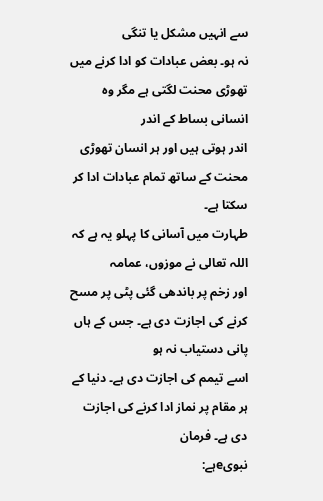سے انہیں مشکل یا تنگی
نہ ہو۔ بعض عبادات کو ادا کرنے میں تھوڑی محنت لگتی ہے مگر وہ انسانی بساط کے اندر
اندر ہوتی ہیں اور ہر انسان تھوڑی محنت کے ساتھ تمام عبادات ادا کر سکتا ہے۔
طہارت میں آسانی کا پہلو یہ ہے کہ اللہ تعالی نے موزوں، عمامہ
اور زخم پر باندھی گئی پٹی پر مسح کرنے کی اجازت دی ہے۔ جس کے ہاں پانی دستیاب نہ ہو
اسے تیمم کی اجازت دی ہے۔ دنیا کے ہر مقام پر نماز ادا کرنے کی اجازت دی ہے۔ فرمان
نبویeہے: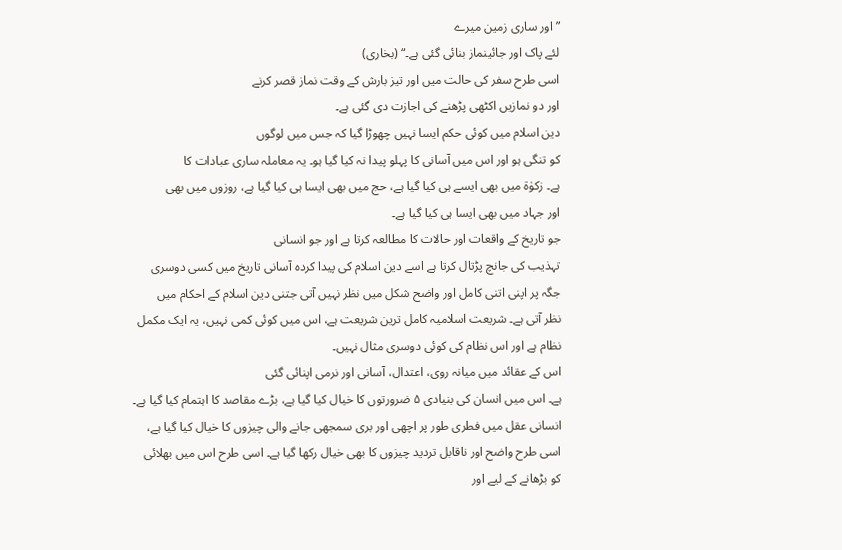”اور ساری زمین میرے
لئے پاک اور جائینماز بنائی گئی ہے۔“ (بخاری)
اسی طرح سفر کی حالت میں اور تیز بارش کے وقت نماز قصر کرنے
اور دو نمازیں اکٹھی پڑھنے کی اجازت دی گئی ہے۔
دین اسلام میں کوئی حکم ایسا نہیں چھوڑا گیا کہ جس میں لوگوں
کو تنگی ہو اور اس میں آسانی کا پہلو پیدا نہ کیا گیا ہو۔ یہ معاملہ ساری عبادات کا
ہے۔ زکوٰۃ میں بھی ایسے ہی کیا گیا ہے، حج میں بھی ایسا ہی کیا گیا ہے، روزوں میں بھی
اور جہاد میں بھی ایسا ہی کیا گیا ہے۔
جو تاریخ کے واقعات اور حالات کا مطالعہ کرتا ہے اور جو انسانی
تہذیب کی جانچ پڑتال کرتا ہے اسے دین اسلام کی پیدا کردہ آسانی تاریخ میں کسی دوسری
جگہ پر اپنی اتنی کامل اور واضح شکل میں نظر نہیں آتی جتنی دین اسلام کے احکام میں
نظر آتی ہے۔ شریعت اسلامیہ کامل ترین شریعت ہے، اس میں کوئی کمی نہیں، یہ ایک مکمل
نظام ہے اور اس نظام کی کوئی دوسری مثال نہیں۔
اس کے عقائد میں میانہ روی، اعتدال، آسانی اور نرمی اپنائی گئی
ہے۔ اس میں انسان کی بنیادی ۵ ضرورتوں کا خیال کیا گیا ہے، بڑے مقاصد کا اہتمام کیا گیا ہے۔
انسانی عقل میں فطری طور پر اچھی اور بری سمجھی جانے والی چیزوں کا خیال کیا گیا ہے،
اسی طرح واضح اور ناقابل تردید چیزوں کا بھی خیال رکھا گیا ہے۔ اسی طرح اس میں بھلائی
کو بڑھانے کے لیے اور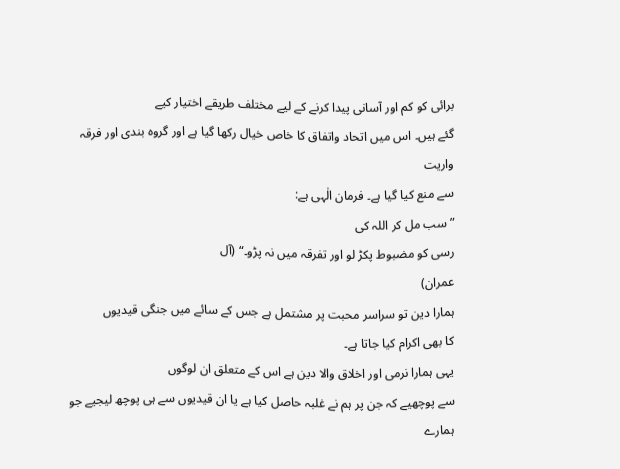برائی کو کم اور آسانی پیدا کرنے کے لیے مختلف طریقے اختیار کیے
گئے ہیں۔ اس میں اتحاد واتفاق کا خاص خیال رکھا گیا ہے اور گروہ بندی اور فرقہ واریت
سے منع کیا گیا ہے۔ فرمان الٰہی ہے:
”سب مل کر اللہ کی
رسی کو مضبوط پکڑ لو اور تفرقہ میں نہ پڑو۔“ (آل
عمران)
ہمارا دین تو سراسر محبت پر مشتمل ہے جس کے سائے میں جنگی قیدیوں
کا بھی اکرام کیا جاتا ہے۔
یہی ہمارا نرمی اور اخلاق والا دین ہے اس کے متعلق ان لوگوں
سے پوچھیے کہ جن پر ہم نے غلبہ حاصل کیا ہے یا ان قیدیوں سے ہی پوچھ لیجیے جو ہمارے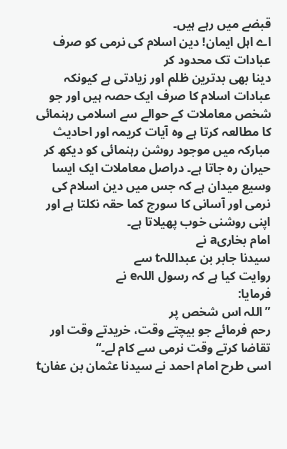قبضے میں رہے ہیں۔
اے اہل ایمان! دین اسلام کی نرمی کو صرف عبادات تک محدود کر
دینا بھی بدترین ظلم اور زیادتی ہے کیونکہ عبادات اسلام کا صرف ایک حصہ ہیں اور جو
شخص معاملات کے حوالے سے اسلامی رہنمائی کا مطالعہ کرتا ہے وہ آیات کریمہ اور احادیث
مبارکہ میں موجود روشن رہنمائی کو دیکھ کر حیران رہ جاتا ہے۔ دراصل معاملات ایک ایسا
وسیع میدان ہے کہ جس میں دین اسلام کی نرمی اور آسانی کا سورج کما حقہ نکلتا ہے اور
اپنی روشنی خوب پھیلاتا ہے۔
امام بخاریa نے
سیدنا جابر بن عبداللہt سے
روایت کیا ہے کہ رسول اللہe نے
فرمایا:
”اللہ اس شخص پر
رحم فرمائے جو بیچتے وقت، خریدتے وقت اور تقاضا کرتے وقت نرمی سے کام لے۔“
اسی طرح امام احمد نے سیدنا عثمان بن عفانt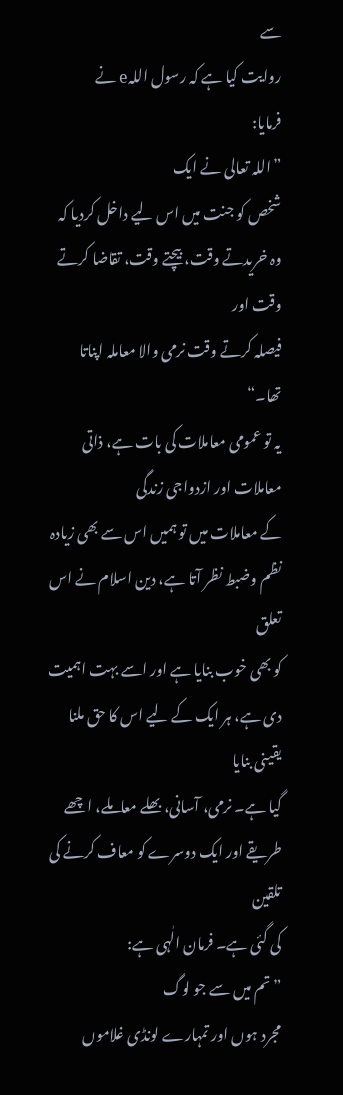سے
روایت کیا ہے کہ رسول اللہe نے
فرمایا:
”اللہ تعالی نے ایک
شخص کو جنت میں اس لیے داخل کردیا کہ وہ خریدتے وقت، بیچتے وقت، تقاضا کرتے وقت اور
فیصلہ کرتے وقت نرمی والا معاملہ اپناتا تھا۔“
یہ تو عمومی معاملات کی بات ہے، ذاتی معاملات اور ازدواجی زندگی
کے معاملات میں تو ہمیں اس سے بھی زیادہ نظم وضبط نظر آتا ہے، دین اسلام نے اس تعلق
کو بھی خوب بنایا ہے اور اسے بہت اہمیت دی ہے، ہر ایک کے لیے اس کا حق ملنا یقینی بنایا
گیا ہے۔ نرمی، آسانی، بھلے معاملے، اچھے طریقے اور ایک دوسرے کو معاف کرنے کی تلقین
کی گئی ہے۔ فرمان الٰہی ہے:
”تم میں سے جو لوگ
مجرد ہوں اور تمہارے لونڈی غلاموں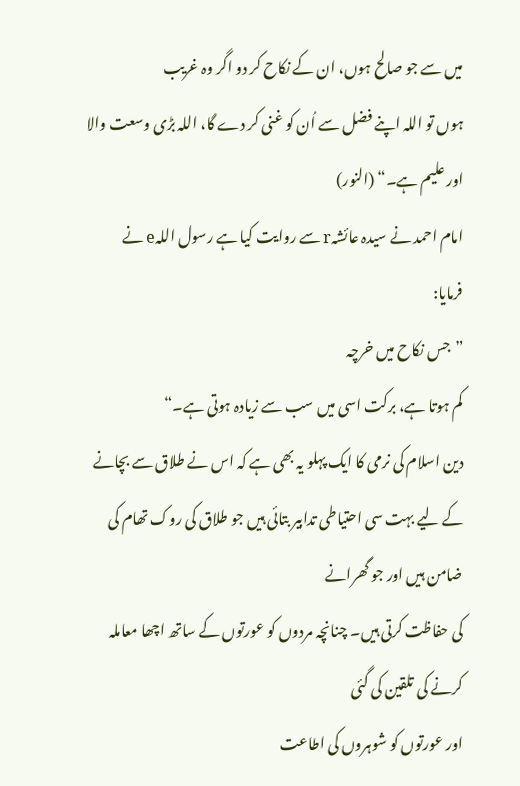میں سے جو صالح ہوں، ان کے نکاح کر دو اگر وہ غریب
ہوں تو اللہ اپنے فضل سے اُن کو غنی کر دے گا، اللہ بڑی وسعت والا اور علیم ہے۔“ (النور)
امام احمد نے سیدہ عائشہr سے روایت کیا ہے رسول اللہe نے
فرمایا:
”جس نکاح میں خرچہ
کم ہوتا ہے، برکت اسی میں سب سے زیادہ ہوتی ہے۔“
دین اسلام کی نرمی کا ایک پہلو یہ بھی ہے کہ اس نے طلاق سے بچانے
کے لیے بہت سی احتیاطی تدابیر بتائی ہیں جو طلاق کی روک تھام کی ضامن ہیں اور جو گھرانے
کی حفاظت کرتی ہیں۔ چنانچہ مردوں کو عورتوں کے ساتھ اچھا معاملہ کرنے کی تلقین کی گئی
اور عورتوں کو شوہروں کی اطاعت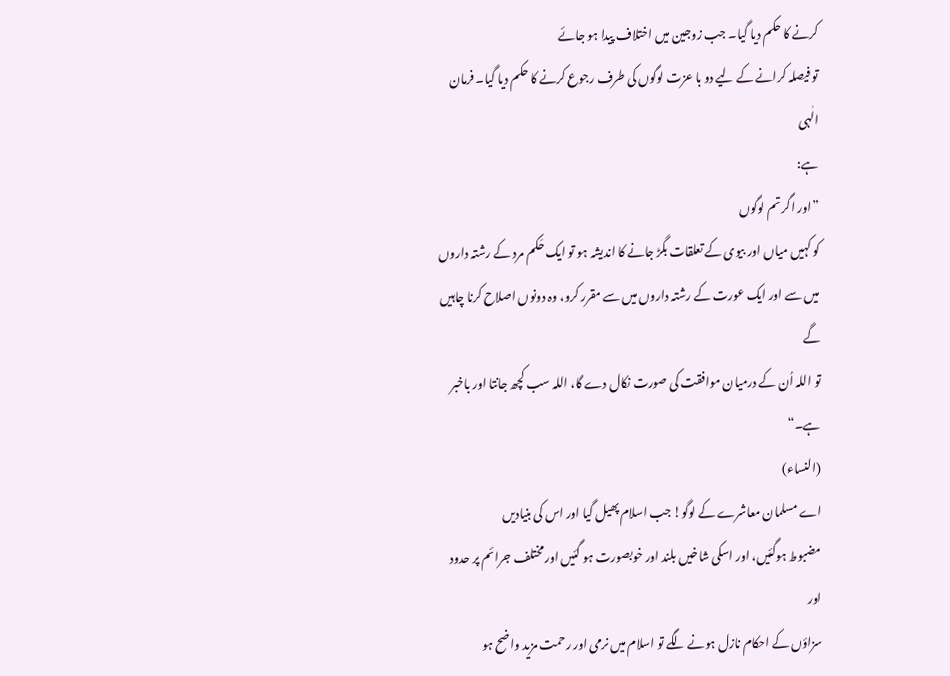کرنے کا حکم دیا گیا۔ جب زوجین میں اختلاف پیدا ہو جائے
تو فیصلہ کرانے کے لیے دو با عزت لوگوں کی طرف رجوع کرنے کا حکم دیا گیا۔ فرمان الٰہی
ہے:
”اور اگر تم لوگوں
کو کہیں میاں اور بیوی کے تعلقات بگڑ جانے کا اندیشہ ہو تو ایک حَکم مرد کے رشتہ داروں
میں سے اور ایک عورت کے رشتہ داروں میں سے مقرر کرو، وہ دونوں اصلاح کرنا چاہیں گے
تو اللہ اُن کے درمیان موافقت کی صورت نکال دے گا، اللہ سب کچھ جانتا اور باخبر ہے۔“
(النساء)
اے مسلمان معاشرے کے لوگو! جب اسلام پھیل گیا اور اس کی بنیادیں
مضبوط ہوگئیں، اور اسکی شاخیں بلند اور خوبصورت ہو گئیں اور مختلف جرائم پر حدود اور
سزاؤں کے احکام نازل ہونے لگے تو اسلام میں نرمی اور رحمت مزید واضح ہو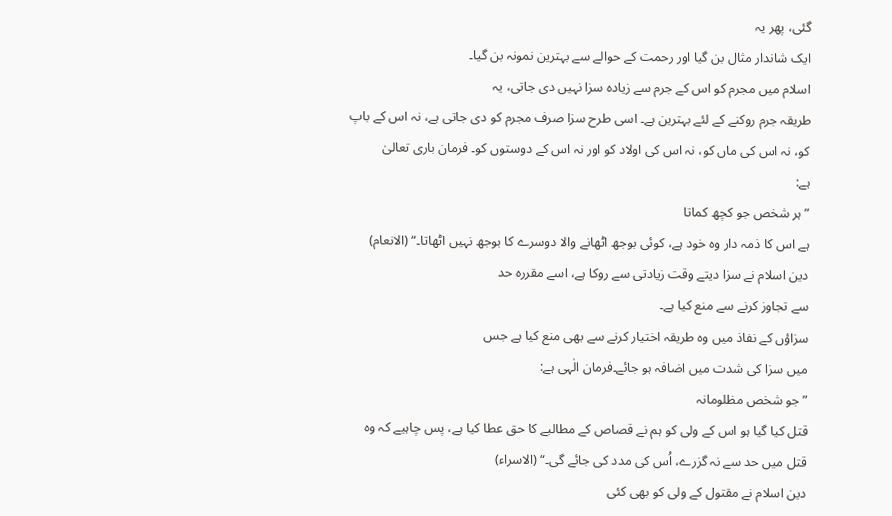گئی، پھر یہ
ایک شاندار مثال بن گیا اور رحمت کے حوالے سے بہترین نمونہ بن گیا۔
اسلام میں مجرم کو اس کے جرم سے زیادہ سزا نہیں دی جاتی، یہ
طریقہ جرم روکنے کے لئے بہترین ہے۔ اسی طرح سزا صرف مجرم کو دی جاتی ہے، نہ اس کے باپ
کو، نہ اس کی ماں کو، نہ اس کی اولاد کو اور نہ اس کے دوستوں کو۔ فرمان باری تعالیٰ
ہے:
”ہر شخص جو کچھ کماتا
ہے اس کا ذمہ دار وہ خود ہے، کوئی بوجھ اٹھانے والا دوسرے کا بوجھ نہیں اٹھاتا۔“ (الانعام)
دین اسلام نے سزا دیتے وقت زیادتی سے روکا ہے، اسے مقررہ حد
سے تجاوز کرنے سے منع کیا ہے۔
سزاؤں کے نفاذ میں وہ طریقہ اختیار کرنے سے بھی منع کیا ہے جس
میں سزا کی شدت میں اضافہ ہو جائے۔فرمان الٰہی ہے:
”جو شخص مظلومانہ
قتل کیا گیا ہو اس کے ولی کو ہم نے قصاص کے مطالبے کا حق عطا کیا ہے، پس چاہیے کہ وہ
قتل میں حد سے نہ گزرے، اُس کی مدد کی جائے گی۔“ (الاسراء)
دین اسلام نے مقتول کے ولی کو بھی کئی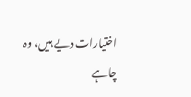اختیارات دیے ہیں، وہ
چاہے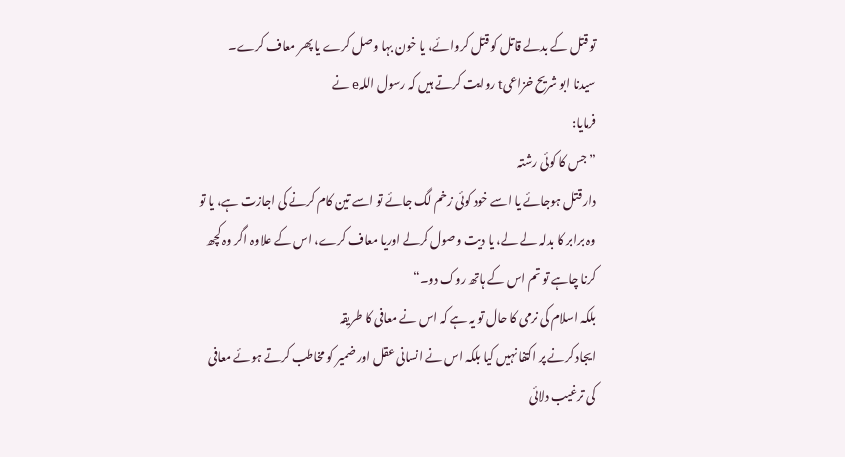تو قتل کے بدلے قاتل کو قتل کروائے، یا خون بہا وصل کرے یا پھر معاف کرے۔
سیدنا ابو شریح خزاعیt روایت کرتے ہیں کہ رسول اللہe نے
فرمایا:
”جس کا کوئی رشتہ
دار قتل ہوجائے یا اسے خود کوئی زخم لگ جائے تو اسے تین کام کرنے کی اجازت ہے، یا تو
وہ برابر کا بدلہ لے لے، یا دیت وصول کرلے اوریا معاف کرے، اس کے علاوہ اگر وہ کچھ
کرنا چاہے تو تم اس کے ہاتھ روک دو۔“
بلکہ اسلام کی نرمی کا حال تو یہ ہے کہ اس نے معافی کا طریقہ
ایجاد کرنے پر اکتفا نہیں کیا بلکہ اس نے انسانی عقل اور ضمیر کو مخاطب کرتے ہوئے معافی
کی ترغیب دلائی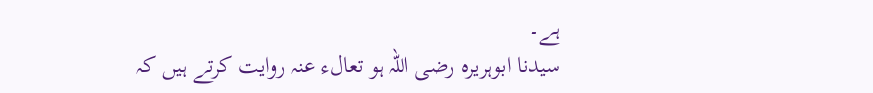ہے۔
سیدنا ابوہریرہ رضی اللہ ہو تعالء عنہ روایت کرتے ہیں کہ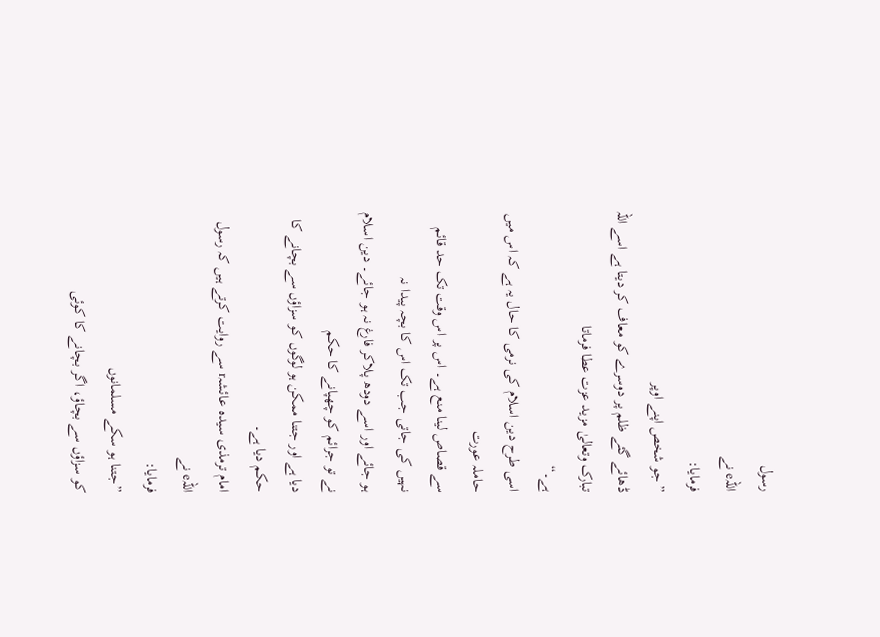رسول
اللہe نے
فرمایا:
”جو شخص اپنے اوپر
ڈھائے گئے ظلم پر دوسرے کو معاف کر دیتا ہے اسے اللہ تبارک وتعالیٰ مزید عزت عطا فرماتا
ہے۔“
اسی طرح دین اسلام کی نرمی کا حال یہ ہے کہ اس میں حاملہ عورت
سے قصاص لینا منع ہے۔ اس پر اس وقت تک حد قائم نہیں کی جاتی جب تک اس کا بچہ پیدا نہ
ہو جائے اور اسے دودھ پلاکر فارغ نہ ہو جائے۔ دین اسلام نے تو جرائم کو چھپانے کا حکم
دیا ہے اور جتنا ممکن ہو لوگوں کو سزاؤں سے بچانے کا حکم دیا ہے۔
امام ترمذی سیدہ عائشہr سے روایت کرتے ہیں کہ رسول اللہe نے
فرمایا:
”جتنا ہو سکے مسلمانوں
کو سزاؤں سے بچاؤ، اگر بچانے کا کوئی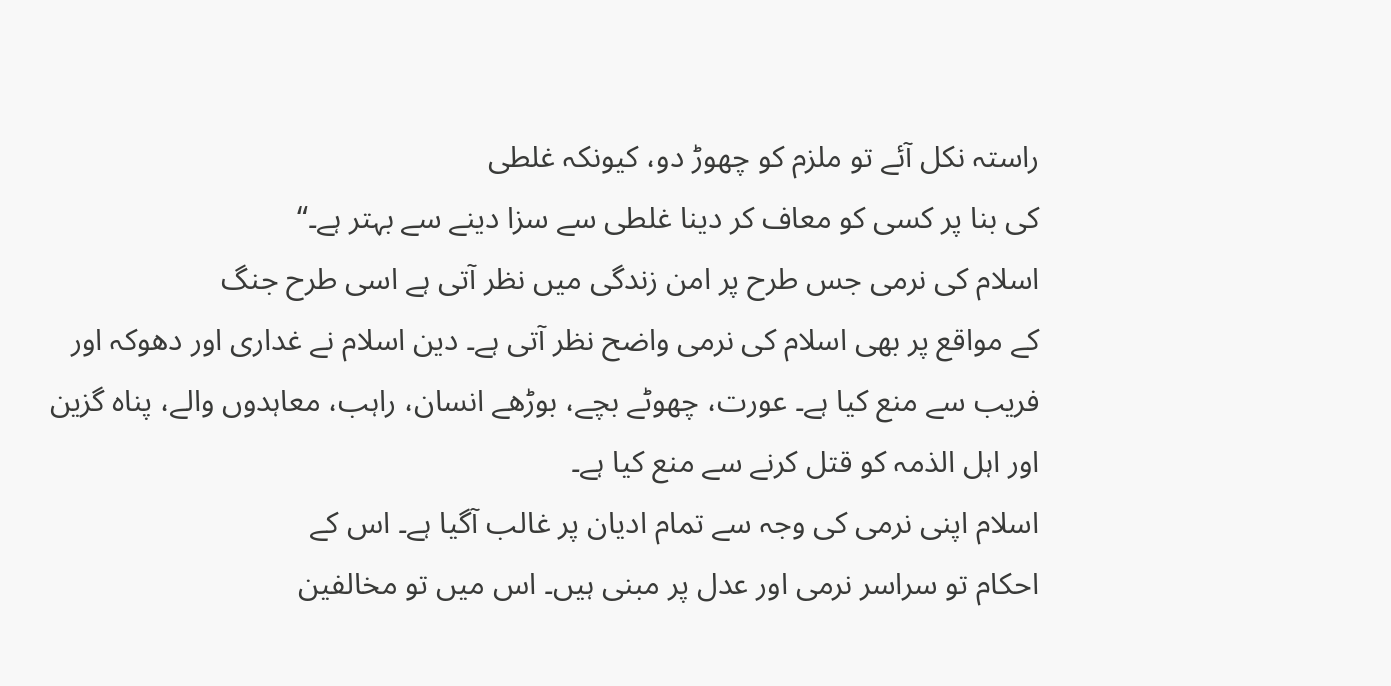راستہ نکل آئے تو ملزم کو چھوڑ دو، کیونکہ غلطی
کی بنا پر کسی کو معاف کر دینا غلطی سے سزا دینے سے بہتر ہے۔“
اسلام کی نرمی جس طرح پر امن زندگی میں نظر آتی ہے اسی طرح جنگ
کے مواقع پر بھی اسلام کی نرمی واضح نظر آتی ہے۔ دین اسلام نے غداری اور دھوکہ اور
فریب سے منع کیا ہے۔ عورت، چھوٹے بچے، بوڑھے انسان، راہب، معاہدوں والے، پناہ گزین
اور اہل الذمہ کو قتل کرنے سے منع کیا ہے۔
اسلام اپنی نرمی کی وجہ سے تمام ادیان پر غالب آگیا ہے۔ اس کے
احکام تو سراسر نرمی اور عدل پر مبنی ہیں۔ اس میں تو مخالفین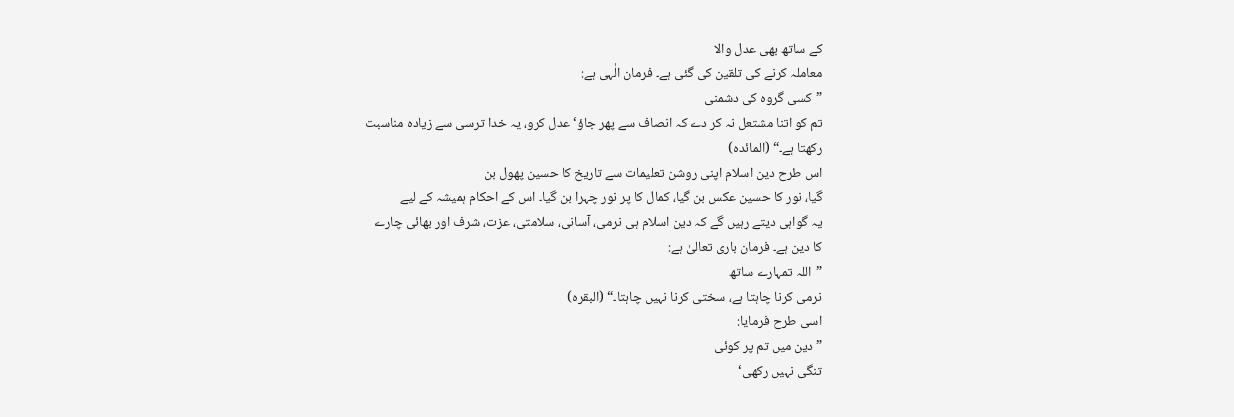کے ساتھ بھی عدل والا
معاملہ کرنے کی تلقین کی گئی ہے۔ فرمان الٰہی ہے:
”کسی گروہ کی دشمنی
تم کو اتنا مشتعل نہ کر دے کہ انصاف سے پھر جاؤ‘ عدل کرو، یہ خدا ترسی سے زیادہ مناسبت
رکھتا ہے۔“ (المائدہ)
اس طرح دین اسلام اپنی روشن تعلیمات سے تاریخ کا حسین پھول بن
گیا، نور کا حسین عکس بن گیا، کمال کا پر نور چہرا بن گیا۔ اس کے احکام ہمیشہ کے لیے
یہ گواہی دیتے رہیں گے کہ دین اسلام ہی نرمی، آسانی، سلامتی، عزت، شرف اور بھائی چارے
کا دین ہے۔ فرمان باری تعالیٰ ہے:
”اللہ تمہارے ساتھ
نرمی کرنا چاہتا ہے، سختی کرنا نہیں چاہتا۔“ (البقرہ)
اسی طرح فرمایا:
”دین میں تم پر کوئی
تنگی نہیں رکھی‘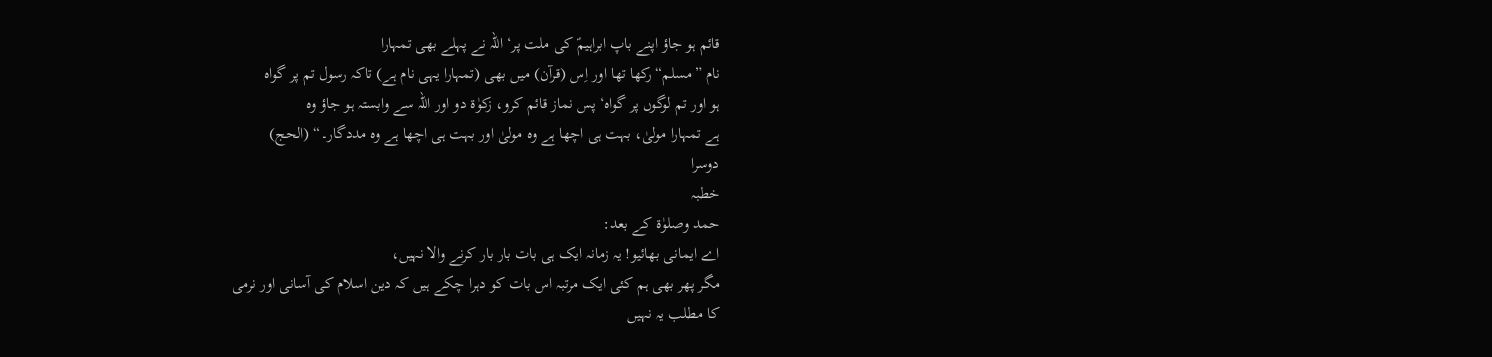قائم ہو جاؤ اپنے باپ ابراہیمؑ کی ملت پر‘ اللہ نے پہلے بھی تمہارا
نام ”مسلم“ رکھا تھا اور اِس (قرآن) میں بھی (تمہارا یہی نام ہے) تاکہ رسول تم پر گواہ
ہو اور تم لوگوں پر گواہ‘ پس نماز قائم کرو، زکوٰۃ دو اور اللہ سے وابستہ ہو جاؤ وہ
ہے تمہارا مولیٰ، بہت ہی اچھا ہے وہ مولیٰ اور بہت ہی اچھا ہے وہ مددگار۔“ (الحج)
دوسرا
خطبہ
حمد وصلوٰۃ کے بعد:
اے ایمانی بھائیو! یہ زمانہ ایک ہی بات بار بار کرنے والا نہیں،
مگر پھر بھی ہم کئی ایک مرتبہ اس بات کو دہرا چکے ہیں کہ دین اسلام کی آسانی اور نرمی
کا مطلب یہ نہیں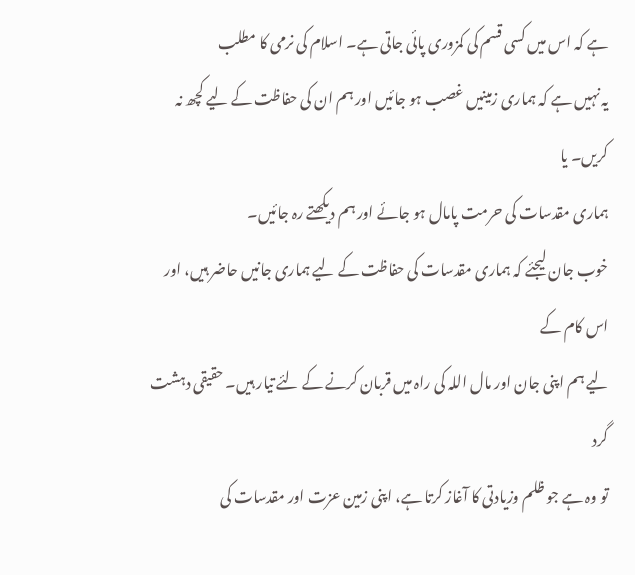ہے کہ اس میں کسی قسم کی کمزوری پائی جاتی ہے۔ اسلام کی نرمی کا مطلب
یہ نہیں ہے کہ ہماری زمینیں غصب ہو جائیں اور ہم ان کی حفاظت کے لیے کچھ نہ کریں۔ یا
ہماری مقدسات کی حرمت پامال ہو جائے اور ہم دیکھتے رہ جائیں۔
خوب جان لیجئے کہ ہماری مقدسات کی حفاظت کے لیے ہماری جانیں حاضر ہیں، اور اس کام کے
لیے ہم اپنی جان اور مال اللہ کی راہ میں قربان کرنے کے لئے تیار ہیں۔ حقیقی دہشت گرد
تو وہ ہے جو ظلم وزیادتی کا آغاز کرتا ہے، اپنی زمین عزت اور مقدسات کی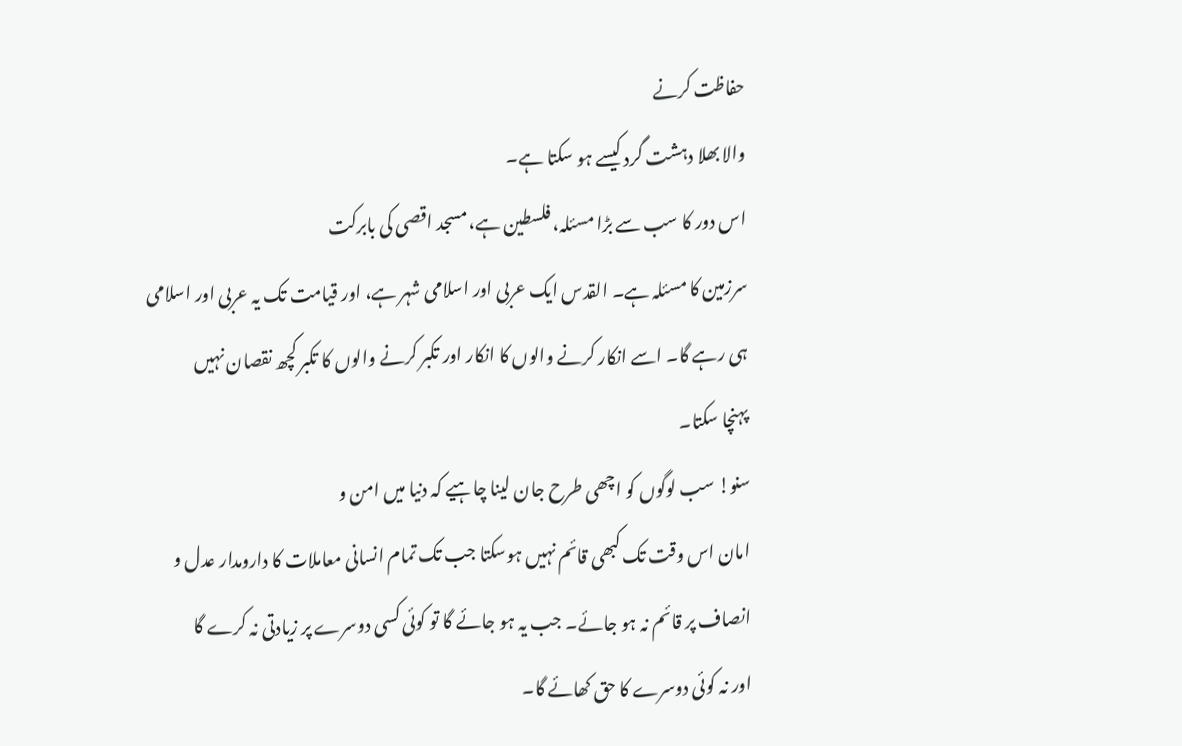حفاظت کرنے
والا بھلا دہشت گرد کیسے ہو سکتا ہے۔
اس دور کا سب سے بڑا مسئلہ، فلسطین ہے، مسجد اقصی کی بابرکت
سرزمین کا مسئلہ ہے۔ القدس ایک عربی اور اسلامی شہر ہے، اور قیامت تک یہ عربی اور اسلامی
ہی رہے گا۔ اسے انکار کرنے والوں کا انکار اور تکبر کرنے والوں کا تکبر کچھ نقصان نہیں
پہنچا سکتا۔
سنو! سب لوگوں کو اچھی طرح جان لینا چاہیے کہ دنیا میں امن و
امان اس وقت تک کبھی قائم نہیں ہوسکتا جب تک تمام انسانی معاملات کا دارومدار عدل و
انصاف پر قائم نہ ہو جائے۔ جب یہ ہو جائے گا تو کوئی کسی دوسرے پر زیادتی نہ کرے گا
اور نہ کوئی دوسرے کا حق کھائے گا۔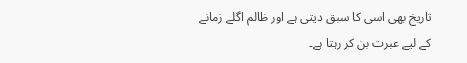تاریخ بھی اسی کا سبق دیتی ہے اور ظالم اگلے زمانے
کے لیے عبرت بن کر رہتا ہے۔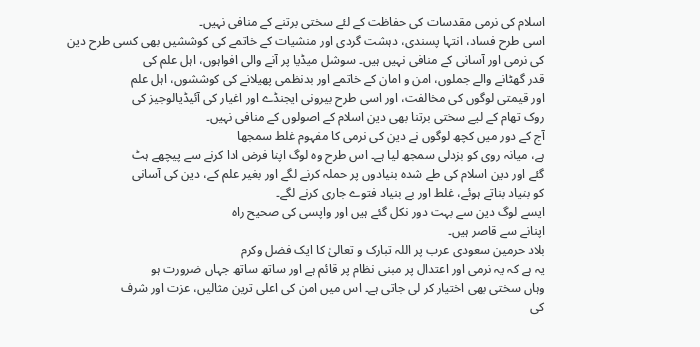اسلام کی نرمی مقدسات کی حفاظت کے لئے سختی برتنے کے منافی نہیں۔
اسی طرح فساد، انتہا پسندی، دہشت گردی اور منشیات کے خاتمے کی کوششیں بھی کسی طرح دین
کی نرمی اور آسانی کے منافی نہیں ہیں۔ سوشل میڈیا پر آنے والی افواہوں، اہل علم کی
قدر گھٹانے والے جملوں، امن و امان کے خاتمے اور بدنظمی پھیلانے کی کوششوں، اہل علم
اور قیمتی لوگوں کی مخالفت، اور اسی طرح بیرونی ایجنڈے اور اغیار کی آئیڈیالوجیز کی
روک تھام کے لیے سختی برتنا بھی دین اسلام کے اصولوں کے منافی نہیں۔
آج کے دور میں کچھ لوگوں نے دین کی نرمی کا مفہوم غلط سمجھا
ہے، میانہ روی کو بزدلی سمجھ لیا ہے۔ اس طرح وہ لوگ اپنا فرض ادا کرنے سے پیچھے ہٹ
گئے اور دین اسلام کی طے شدہ بنیادوں پر حملہ کرنے لگے اور بغیر علم کے، دین کی آسانی
کو بنیاد بناتے ہوئے، غلط اور بے بنیاد فتوے جاری کرنے لگے۔
ایسے لوگ دین سے بہت دور نکل گئے ہیں اور واپسی کی صحیح راہ
اپنانے سے قاصر ہیں۔
بلاد حرمین سعودی عرب پر اللہ تبارک و تعالیٰ کا ایک فضل وکرم
یہ ہے کہ یہ نرمی اور اعتدال پر مبنی نظام پر قائم ہے اور ساتھ ساتھ جہاں ضرورت ہو
وہاں سختی بھی اختیار کر لی جاتی ہے۔ اس میں امن کی اعلی ترین مثالیں، عزت اور شرف
کی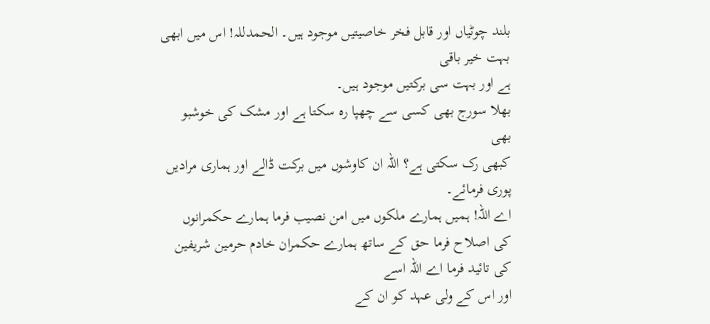بلند چوٹیاں اور قابل فخر خاصیتیں موجود ہیں۔ الحمدللہ! اس میں ابھی بہت خیر باقی
ہے اور بہت سی برکتیں موجود ہیں۔
بھلا سورج بھی کسی سے چھپا رہ سکتا ہے اور مشک کی خوشبو بھی
کبھی رک سکتی ہے؟ اللہ ان کاوشوں میں برکت ڈالے اور ہماری مرادیں پوری فرمائے۔
اے اللہ! ہمیں ہمارے ملکوں میں امن نصیب فرما ہمارے حکمرانوں
کی اصلاح فرما حق کے ساتھ ہمارے حکمران خادم حرمین شریفین کی تائید فرما اے اللہ اسے
اور اس کے ولی عہد کو ان کے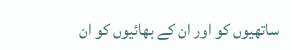ساتھیوں کو اور ان کے بھائیوں کو ان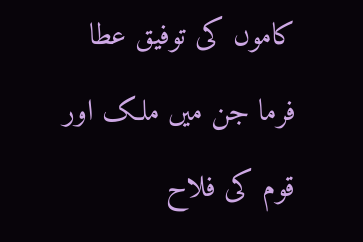کاموں کی توفیق عطا
فرما جن میں ملک اور قوم کی فلاح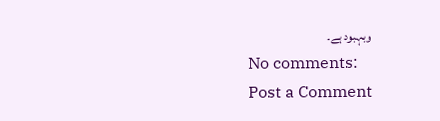وبہبود ہے۔
No comments:
Post a Comment